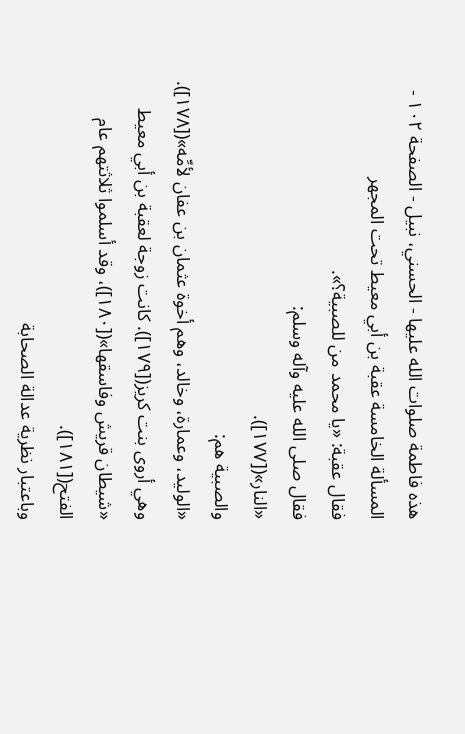هذه فاطمة صلوات الله عليها - الحسني، نبيل - الصفحة ١٠٢ - المسألة الخامسة عقبة بن أبي معيط تحت المجهر
فقال عقبة: «يا محمد من للصبية؟».
فقال صلى الله عليه وآله وسلم:
«النار»([١٧٧]).
والصبية هم:
«الوليد، وعمارة، وخالد، وهم أخوة عثمان بن عفان لأمِّه»([١٧٨]). وهي أروى بنت كريز([١٧٩]). كانت زوجة لعقبة بن أبي معيط «شيطان قريش وفاسقها»([١٨٠])، وقد أسلموا ثلاثتهم عام الفتح([١٨١]).
وباعتبار نظرية عدالة الصحابة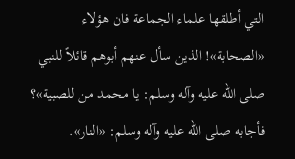التي أطلقها علماء الجماعة فان هؤلاء «الصحابة»! الذين سأل عنهم أبوهم قائلاً للنبي صلى الله عليه وآله وسلم: يا محمد من للصبية»؟ فأجابه صلى الله عليه وآله وسلم: «النار».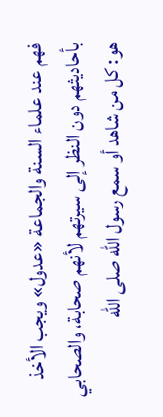فهم عند علماء السنة والجماعة «عدول» ويجب الأخذ بأحاديثهم دون النظر إلى سيرتهم لأنهم صحابة، والصحابي هو: كل من شاهد أو سمع رسول الله صلى الله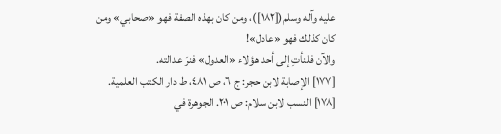عليه وآله وسلم([١٨٢])، ومن كان بهذه الصفة فهو «صحابي» ومن كان كذلك فهو «عادل»!
والآن فلنأتِ إلى أحد هؤلاء «العدول» فنرَ عدالته.
[١٧٧] الإصابة لابن حجر: ج ٦، ص ٤٨١، ط دار الكتب العلمية.
[١٧٨] النسب لابن سلام: ص ٢٠١. الجوهرة في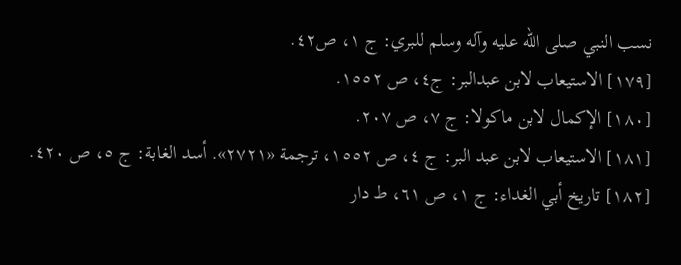نسب النبي صلى الله عليه وآله وسلم للبري: ج ١، ص٤٢.
[١٧٩] الاستيعاب لابن عبدالبر: ج٤، ص ١٥٥٢.
[١٨٠] الإكمال لابن ماكولا: ج ٧، ص ٢٠٧.
[١٨١] الاستيعاب لابن عبد البر: ج ٤، ص ١٥٥٢، ترجمة «٢٧٢١». أسد الغابة: ج ٥، ص ٤٢٠.
[١٨٢] تاريخ أبي الغداء: ج ١، ص ٦١، ط دار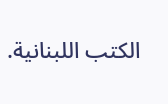الكتب اللبنانية.